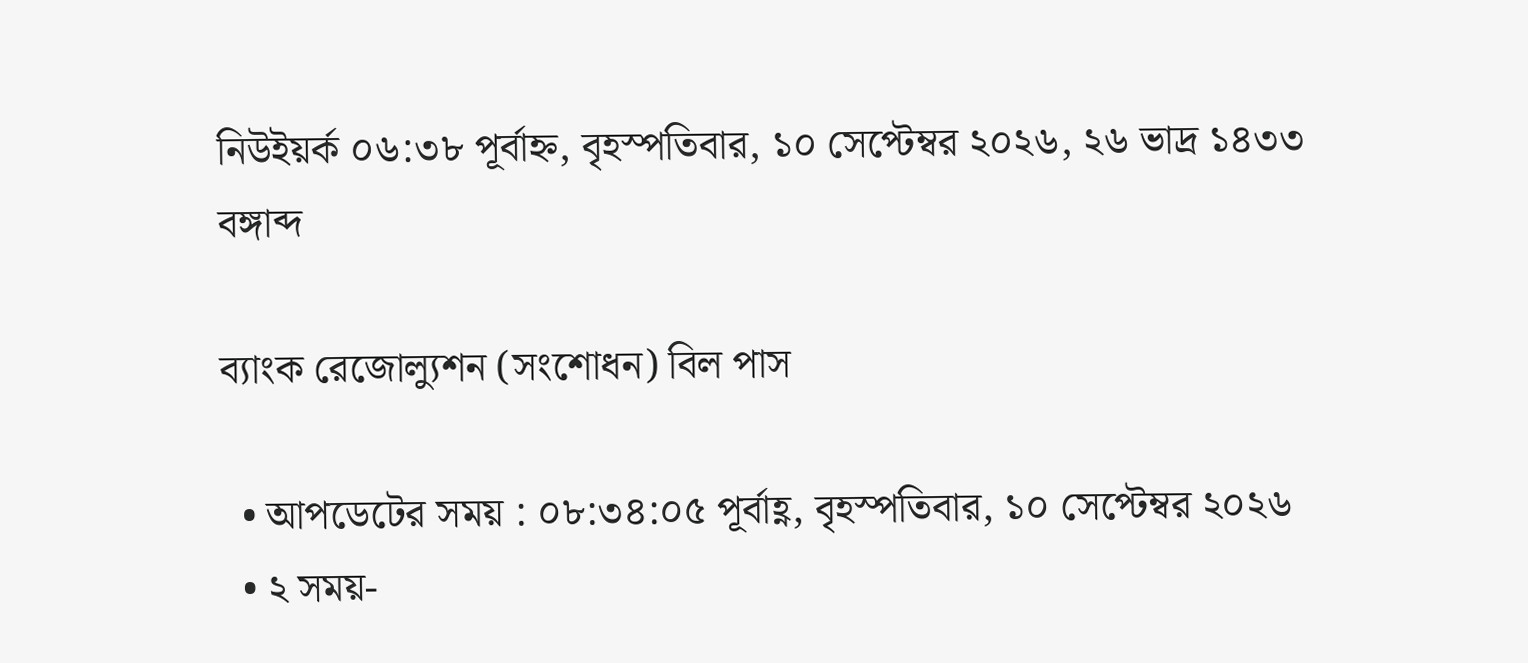নিউইয়র্ক ০৬:৩৮ পূর্বাহ্ন, বৃহস্পতিবার, ১০ সেপ্টেম্বর ২০২৬, ২৬ ভাদ্র ১৪৩৩ বঙ্গাব্দ

ব্যাংক রেজোল্যুশন (সংশোধন) বিল পাস

  • আপডেটের সময় : ০৮:৩৪:০৫ পূর্বাহ্ণ, বৃহস্পতিবার, ১০ সেপ্টেম্বর ২০২৬
  • ২ সময়-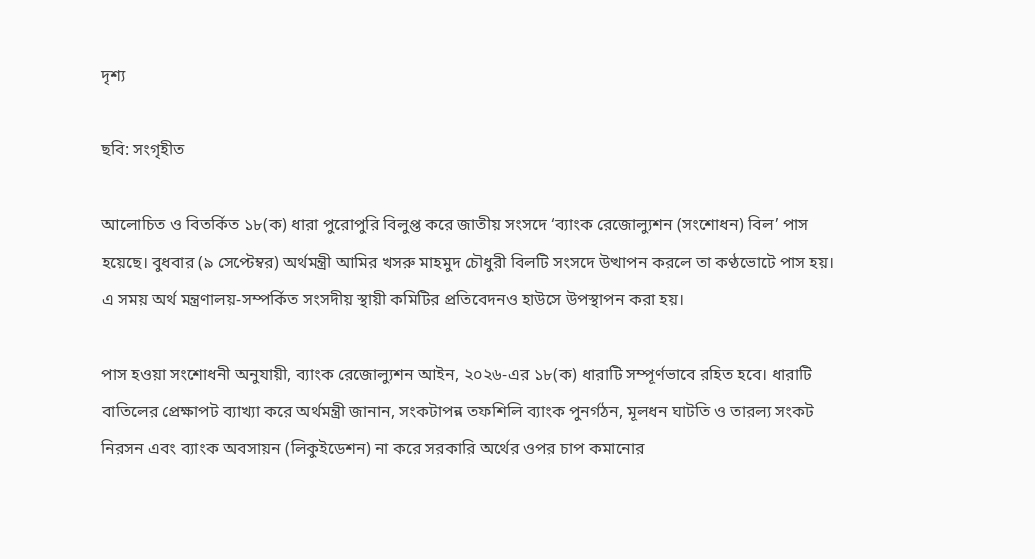দৃশ্য

ছবি: সংগৃহীত

আলোচিত ও বিতর্কিত ১৮(ক) ধারা পুরোপুরি বিলুপ্ত করে জাতীয় সংসদে ‘ব্যাংক রেজোল্যুশন (সংশোধন) বিল’ পাস হয়েছে। বুধবার (৯ সেপ্টেম্বর) অর্থমন্ত্রী আমির খসরু মাহমুদ চৌধুরী বিলটি সংসদে উত্থাপন করলে তা কণ্ঠভোটে পাস হয়। এ সময় অর্থ মন্ত্রণালয়-সম্পর্কিত সংসদীয় স্থায়ী কমিটির প্রতিবেদনও হাউসে উপস্থাপন করা হয়।

পাস হওয়া সংশোধনী অনুযায়ী, ব্যাংক রেজোল্যুশন আইন, ২০২৬-এর ১৮(ক) ধারাটি সম্পূর্ণভাবে রহিত হবে। ধারাটি বাতিলের প্রেক্ষাপট ব্যাখ্যা করে অর্থমন্ত্রী জানান, সংকটাপন্ন তফশিলি ব্যাংক পুনর্গঠন, মূলধন ঘাটতি ও তারল্য সংকট নিরসন এবং ব্যাংক অবসায়ন (লিকুইডেশন) না করে সরকারি অর্থের ওপর চাপ কমানোর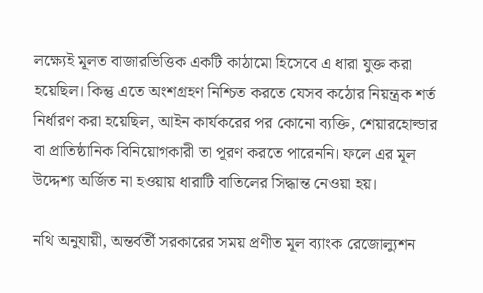লক্ষ্যেই মূলত বাজারভিত্তিক একটি কাঠামো হিসেবে এ ধারা যুক্ত করা হয়েছিল। কিন্তু এতে অংশগ্রহণ নিশ্চিত করতে যেসব কঠোর নিয়ন্ত্রক শর্ত নির্ধারণ করা হয়েছিল, আইন কার্যকরের পর কোনো ব্যক্তি, শেয়ারহোল্ডার বা প্রাতিষ্ঠানিক বিনিয়োগকারী তা পূরণ করতে পারেননি। ফলে এর মূল উদ্দেশ্য অর্জিত না হওয়ায় ধারাটি বাতিলের সিদ্ধান্ত নেওয়া হয়।

নথি অনুযায়ী, অন্তর্বর্তী সরকারের সময় প্রণীত মূল ব্যাংক রেজোল্যুশন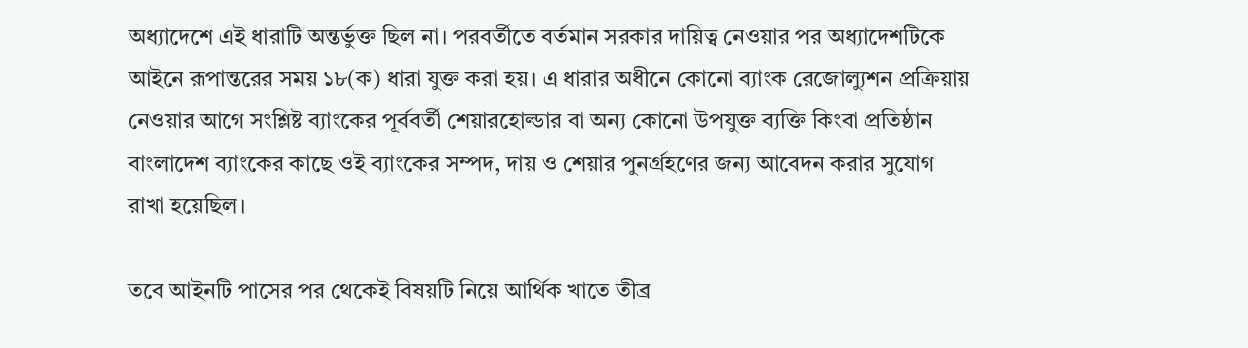অধ্যাদেশে এই ধারাটি অন্তর্ভুক্ত ছিল না। পরবর্তীতে বর্তমান সরকার দায়িত্ব নেওয়ার পর অধ্যাদেশটিকে আইনে রূপান্তরের সময় ১৮(ক) ধারা যুক্ত করা হয়। এ ধারার অধীনে কোনো ব্যাংক রেজোল্যুশন প্রক্রিয়ায় নেওয়ার আগে সংশ্লিষ্ট ব্যাংকের পূর্ববর্তী শেয়ারহোল্ডার বা অন্য কোনো উপযুক্ত ব্যক্তি কিংবা প্রতিষ্ঠান বাংলাদেশ ব্যাংকের কাছে ওই ব্যাংকের সম্পদ, দায় ও শেয়ার পুনর্গ্রহণের জন্য আবেদন করার সুযোগ রাখা হয়েছিল।

তবে আইনটি পাসের পর থেকেই বিষয়টি নিয়ে আর্থিক খাতে তীব্র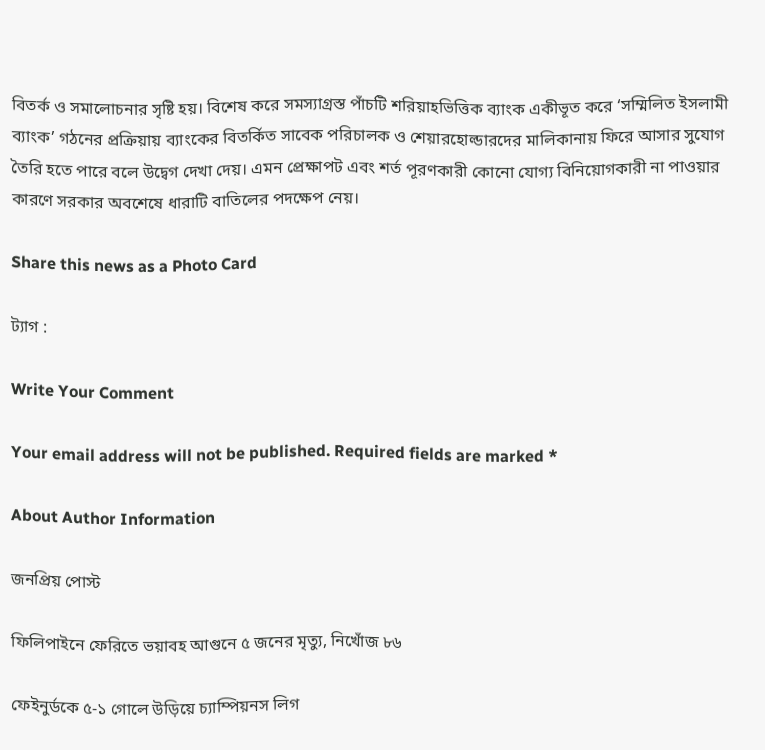বিতর্ক ও সমালোচনার সৃষ্টি হয়। বিশেষ করে সমস্যাগ্রস্ত পাঁচটি শরিয়াহভিত্তিক ব্যাংক একীভূত করে ‘সম্মিলিত ইসলামী ব্যাংক’ গঠনের প্রক্রিয়ায় ব্যাংকের বিতর্কিত সাবেক পরিচালক ও শেয়ারহোল্ডারদের মালিকানায় ফিরে আসার সুযোগ তৈরি হতে পারে বলে উদ্বেগ দেখা দেয়। এমন প্রেক্ষাপট এবং শর্ত পূরণকারী কোনো যোগ্য বিনিয়োগকারী না পাওয়ার কারণে সরকার অবশেষে ধারাটি বাতিলের পদক্ষেপ নেয়।

Share this news as a Photo Card

ট্যাগ :

Write Your Comment

Your email address will not be published. Required fields are marked *

About Author Information

জনপ্রিয় পোস্ট

ফিলিপাইনে ফেরিতে ভয়াবহ আগুনে ৫ জনের মৃত্যু, নিখোঁজ ৮৬

ফেইনুর্ডকে ৫-১ গোলে উড়িয়ে চ্যাম্পিয়নস লিগ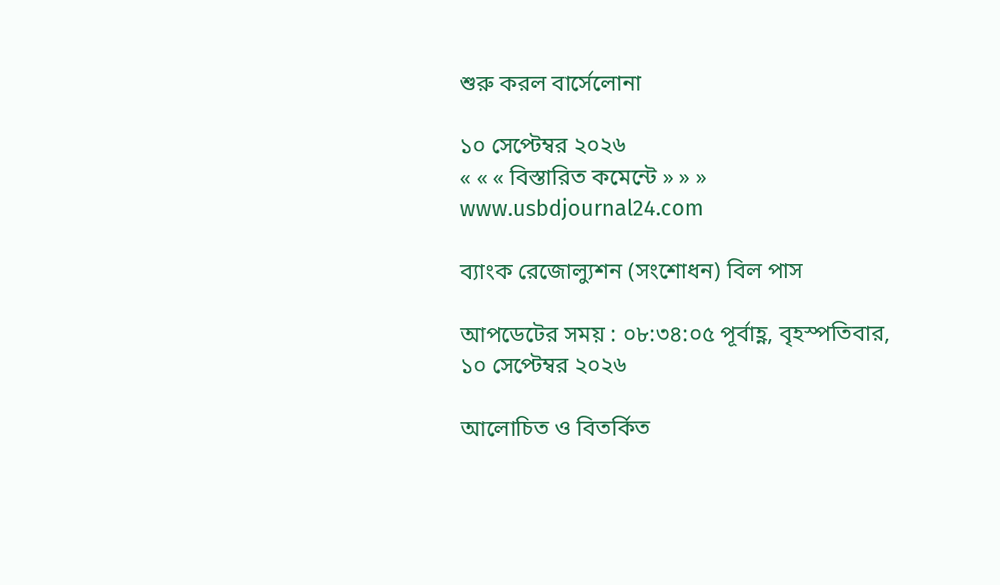শুরু করল বার্সেলোনা

১০ সেপ্টেম্বর ২০২৬
« « « বিস্তারিত কমেন্টে » » »
www.usbdjournal24.com

ব্যাংক রেজোল্যুশন (সংশোধন) বিল পাস

আপডেটের সময় : ০৮:৩৪:০৫ পূর্বাহ্ণ, বৃহস্পতিবার, ১০ সেপ্টেম্বর ২০২৬

আলোচিত ও বিতর্কিত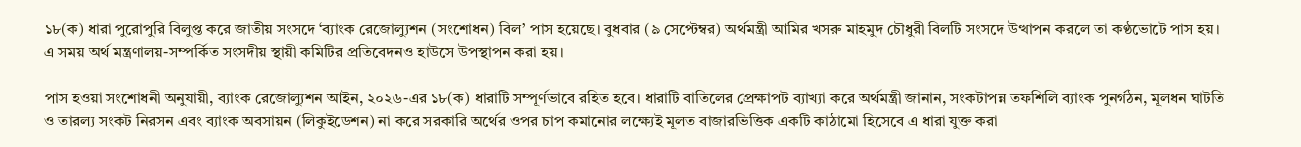১৮(ক) ধারা পুরোপুরি বিলুপ্ত করে জাতীয় সংসদে ‘ব্যাংক রেজোল্যুশন (সংশোধন) বিল’ পাস হয়েছে। বুধবার (৯ সেপ্টেম্বর) অর্থমন্ত্রী আমির খসরু মাহমুদ চৌধুরী বিলটি সংসদে উত্থাপন করলে তা কণ্ঠভোটে পাস হয়। এ সময় অর্থ মন্ত্রণালয়-সম্পর্কিত সংসদীয় স্থায়ী কমিটির প্রতিবেদনও হাউসে উপস্থাপন করা হয়।

পাস হওয়া সংশোধনী অনুযায়ী, ব্যাংক রেজোল্যুশন আইন, ২০২৬-এর ১৮(ক) ধারাটি সম্পূর্ণভাবে রহিত হবে। ধারাটি বাতিলের প্রেক্ষাপট ব্যাখ্যা করে অর্থমন্ত্রী জানান, সংকটাপন্ন তফশিলি ব্যাংক পুনর্গঠন, মূলধন ঘাটতি ও তারল্য সংকট নিরসন এবং ব্যাংক অবসায়ন (লিকুইডেশন) না করে সরকারি অর্থের ওপর চাপ কমানোর লক্ষ্যেই মূলত বাজারভিত্তিক একটি কাঠামো হিসেবে এ ধারা যুক্ত করা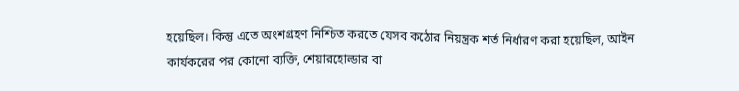হয়েছিল। কিন্তু এতে অংশগ্রহণ নিশ্চিত করতে যেসব কঠোর নিয়ন্ত্রক শর্ত নির্ধারণ করা হয়েছিল, আইন কার্যকরের পর কোনো ব্যক্তি, শেয়ারহোল্ডার বা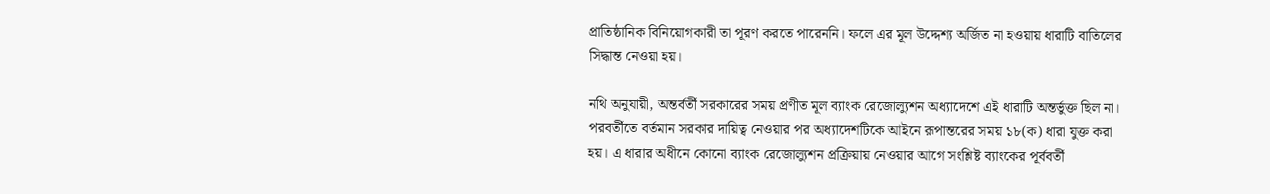প্রাতিষ্ঠানিক বিনিয়োগকারী তা পূরণ করতে পারেননি। ফলে এর মূল উদ্দেশ্য অর্জিত না হওয়ায় ধারাটি বাতিলের সিদ্ধান্ত নেওয়া হয়।

নথি অনুযায়ী, অন্তর্বর্তী সরকারের সময় প্রণীত মূল ব্যাংক রেজোল্যুশন অধ্যাদেশে এই ধারাটি অন্তর্ভুক্ত ছিল না। পরবর্তীতে বর্তমান সরকার দায়িত্ব নেওয়ার পর অধ্যাদেশটিকে আইনে রূপান্তরের সময় ১৮(ক) ধারা যুক্ত করা হয়। এ ধারার অধীনে কোনো ব্যাংক রেজোল্যুশন প্রক্রিয়ায় নেওয়ার আগে সংশ্লিষ্ট ব্যাংকের পূর্ববর্তী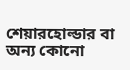শেয়ারহোল্ডার বা অন্য কোনো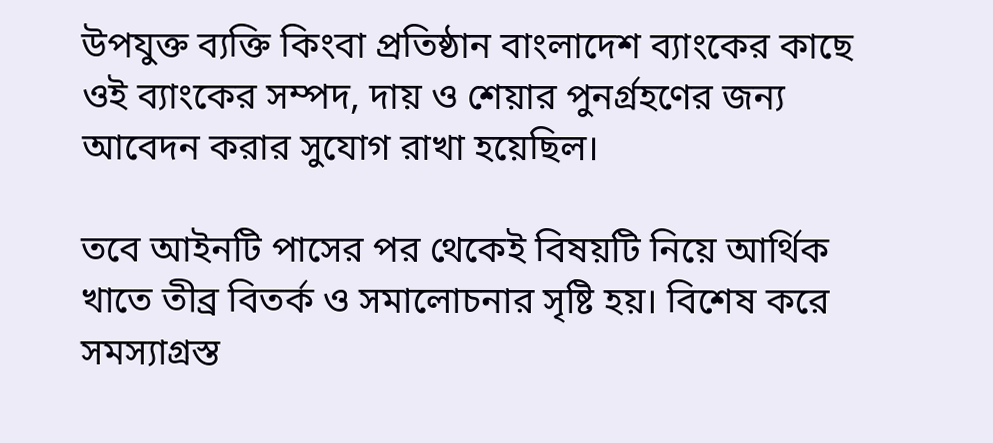উপযুক্ত ব্যক্তি কিংবা প্রতিষ্ঠান বাংলাদেশ ব্যাংকের কাছে ওই ব্যাংকের সম্পদ, দায় ও শেয়ার পুনর্গ্রহণের জন্য আবেদন করার সুযোগ রাখা হয়েছিল।

তবে আইনটি পাসের পর থেকেই বিষয়টি নিয়ে আর্থিক খাতে তীব্র বিতর্ক ও সমালোচনার সৃষ্টি হয়। বিশেষ করে সমস্যাগ্রস্ত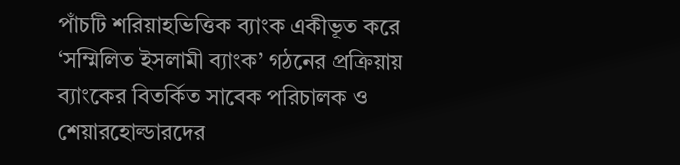পাঁচটি শরিয়াহভিত্তিক ব্যাংক একীভূত করে ‘সম্মিলিত ইসলামী ব্যাংক’ গঠনের প্রক্রিয়ায় ব্যাংকের বিতর্কিত সাবেক পরিচালক ও শেয়ারহোল্ডারদের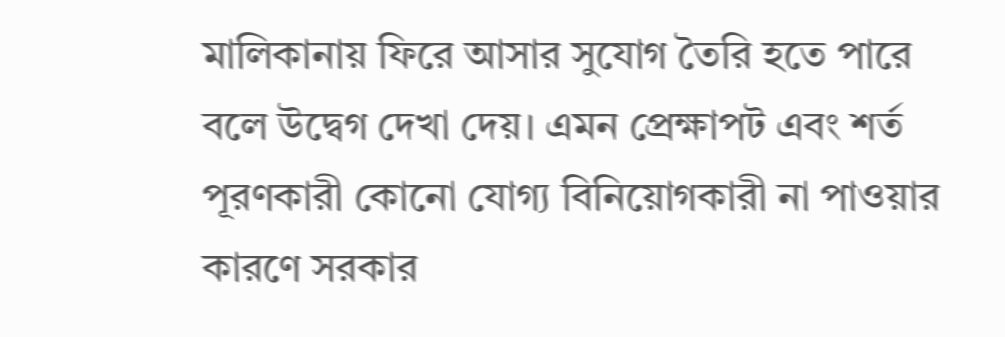মালিকানায় ফিরে আসার সুযোগ তৈরি হতে পারে বলে উদ্বেগ দেখা দেয়। এমন প্রেক্ষাপট এবং শর্ত পূরণকারী কোনো যোগ্য বিনিয়োগকারী না পাওয়ার কারণে সরকার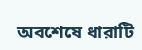অবশেষে ধারাটি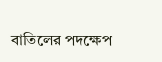বাতিলের পদক্ষেপ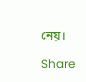নেয়।

Share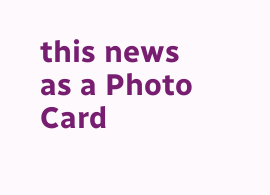this news as a Photo Card